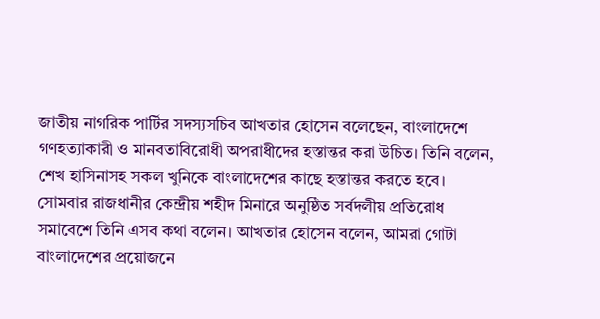জাতীয় নাগরিক পার্টির সদস্যসচিব আখতার হোসেন বলেছেন, বাংলাদেশে গণহত্যাকারী ও মানবতাবিরোধী অপরাধীদের হস্তান্তর করা উচিত। তিনি বলেন, শেখ হাসিনাসহ সকল খুনিকে বাংলাদেশের কাছে হস্তান্তর করতে হবে।
সোমবার রাজধানীর কেন্দ্রীয় শহীদ মিনারে অনুষ্ঠিত সর্বদলীয় প্রতিরোধ সমাবেশে তিনি এসব কথা বলেন। আখতার হোসেন বলেন, আমরা গোটা বাংলাদেশের প্রয়োজনে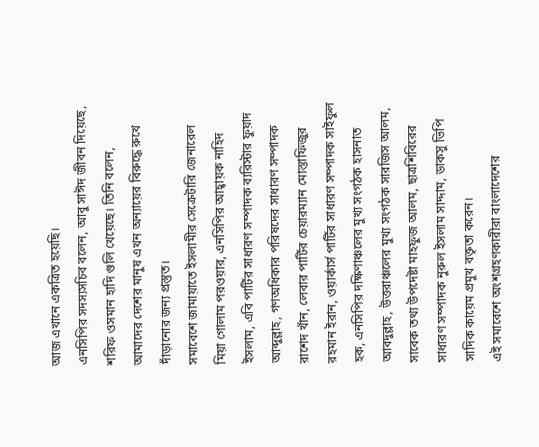আজ এখানে একত্রিত হয়েছি।
এনসিপির সদস্যসচিব বলেন, আবু সাঈদ জীবন দিয়েছে, শরিফ ওসমান হাদি গুলি খেয়েছে। তিনি বলেন, আমাদের দেশের মানুষ এখন অন্যায়ের বিরুদ্ধে রুখে দাঁড়ানোর জন্য প্রস্তুত।
সমাবেশে জামায়াতে ইসলামীর সেক্রেটারি জেনারেল মিয়া গোলাম পরওয়ার, এনসিপির আহ্বায়ক নাহিদ ইসলাম, এবি পার্টির সাধারণ সম্পাদক ব্যরিস্টার ফুয়াদ আব্দুল্লাহ, গণঅধিকার পরিষদের সাধারণ সম্পাদক রাশেদ খাঁন, লেবার পার্টির চেয়ারম্যান মোস্তাফিজুর রহমান ইরান, ওয়ার্কার্স পার্টির সাধারণ সম্পাদক সাইফুল হক, এনসিপির দক্ষিণাঞ্চলের মুখ্য সংগঠক হাসনাত আবদুল্লাহ, উত্তরাঞ্চলের মুখ্য সংগঠক সারজিস আলম, সাবেক তথ্য উপদেষ্টা মাহফুজ আলম, ছাত্রশিবিরের সাধারণ সম্পাদক নুরুল ইসলাম সাদ্দাম, ডাকসু ভিপি সাদিক কায়েম প্রমুখ বক্তৃতা করেন।
এই সমাবেশে অংশগ্রহণকারীরা বাংলাদেশের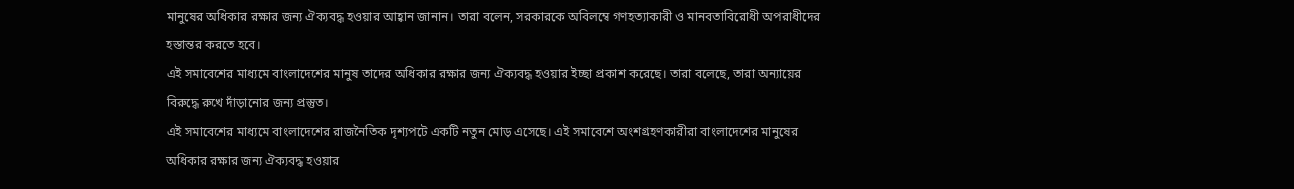মানুষের অধিকার রক্ষার জন্য ঐক্যবদ্ধ হওয়ার আহ্বান জানান। তারা বলেন, সরকারকে অবিলম্বে গণহত্যাকারী ও মানবতাবিরোধী অপরাধীদের হস্তান্তর করতে হবে।
এই সমাবেশের মাধ্যমে বাংলাদেশের মানুষ তাদের অধিকার রক্ষার জন্য ঐক্যবদ্ধ হওয়ার ইচ্ছা প্রকাশ করেছে। তারা বলেছে, তারা অন্যায়ের বিরুদ্ধে রুখে দাঁড়ানোর জন্য প্রস্তুত।
এই সমাবেশের মাধ্যমে বাংলাদেশের রাজনৈতিক দৃশ্যপটে একটি নতুন মোড় এসেছে। এই সমাবেশে অংশগ্রহণকারীরা বাংলাদেশের মানুষের অধিকার রক্ষার জন্য ঐক্যবদ্ধ হওয়ার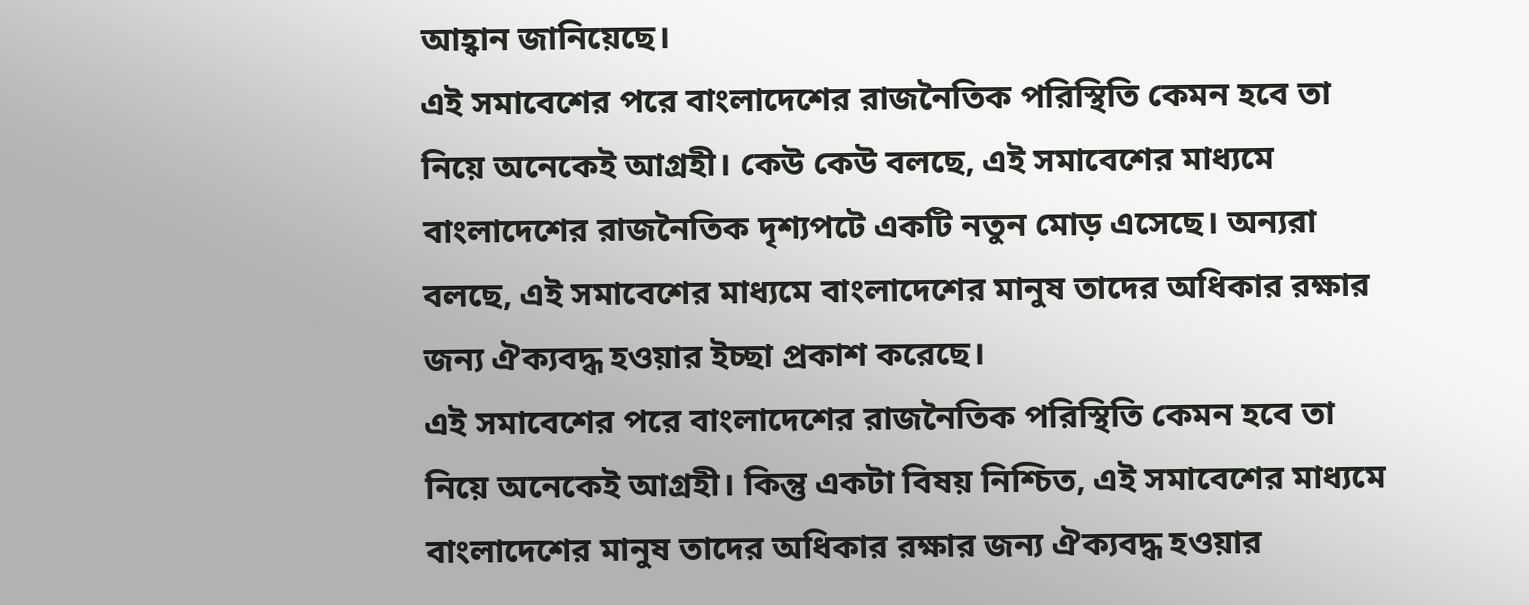আহ্বান জানিয়েছে।
এই সমাবেশের পরে বাংলাদেশের রাজনৈতিক পরিস্থিতি কেমন হবে তা নিয়ে অনেকেই আগ্রহী। কেউ কেউ বলছে, এই সমাবেশের মাধ্যমে বাংলাদেশের রাজনৈতিক দৃশ্যপটে একটি নতুন মোড় এসেছে। অন্যরা বলছে, এই সমাবেশের মাধ্যমে বাংলাদেশের মানুষ তাদের অধিকার রক্ষার জন্য ঐক্যবদ্ধ হওয়ার ইচ্ছা প্রকাশ করেছে।
এই সমাবেশের পরে বাংলাদেশের রাজনৈতিক পরিস্থিতি কেমন হবে তা নিয়ে অনেকেই আগ্রহী। কিন্তু একটা বিষয় নিশ্চিত, এই সমাবেশের মাধ্যমে বাংলাদেশের মানুষ তাদের অধিকার রক্ষার জন্য ঐক্যবদ্ধ হওয়ার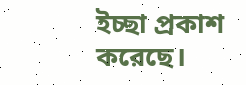ইচ্ছা প্রকাশ করেছে।